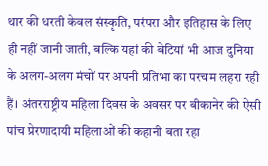थार की धरती केवल संस्कृति, परंपरा और इतिहास के लिए ही नहीं जानी जाती, बल्कि यहां की बेटियां भी आज दुनिया के अलग-अलग मंचों पर अपनी प्रतिभा का परचम लहरा रही हैं। अंतरराष्ट्रीय महिला दिवस के अवसर पर बीकानेर की ऐसी पांच प्रेरणादायी महिलाओं की कहानी बता रहा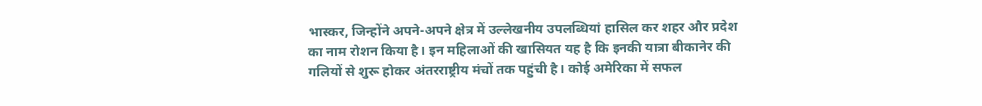भास्कर, जिन्होंने अपने-अपने क्षेत्र में उल्लेखनीय उपलब्धियां हासिल कर शहर और प्रदेश का नाम रोशन किया है। इन महिलाओं की खासियत यह है कि इनकी यात्रा बीकानेर की गलियों से शुरू होकर अंतरराष्ट्रीय मंचों तक पहुंची है। कोई अमेरिका में सफल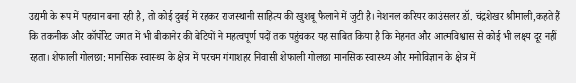उद्यमी के रूप में पहचान बना रही है, तो कोई दुबई में रहकर राजस्थानी साहित्य की खुशबू फैलाने में जुटी है। नेशनल करियर काउंसलर डॉ. चंद्रशेखर श्रीमाली,कहते हैं कि तकनीक और कॉर्पोरेट जगत में भी बीकानेर की बेटियों ने महत्वपूर्ण पदों तक पहुंचकर यह साबित किया है कि मेहनत और आत्मविश्वास से कोई भी लक्ष्य दूर नहीं रहता। शेफाली गोलछा: मानसिक स्वास्थ्य के क्षेत्र में परचम गंगाशहर निवासी शेफाली गोलछा मानसिक स्वास्थ्य और मनोविज्ञान के क्षेत्र में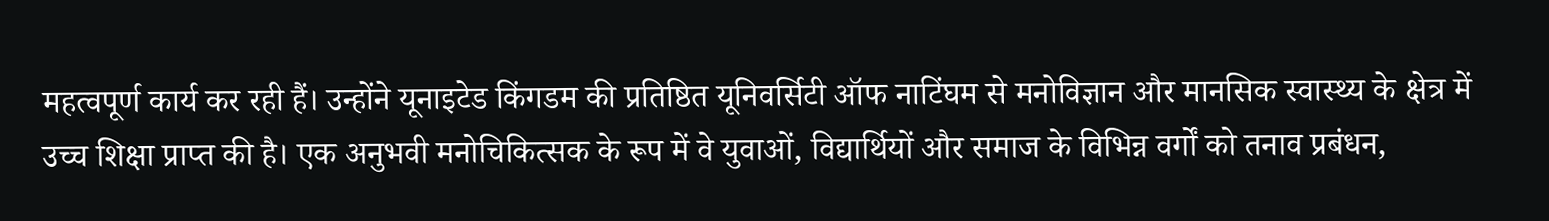महत्वपूर्ण कार्य कर रही हैं। उन्होंने यूनाइटेड किंगडम की प्रतिष्ठित यूनिवर्सिटी ऑफ नाटिंघम से मनोविज्ञान और मानसिक स्वास्थ्य के क्षेत्र में उच्च शिक्षा प्राप्त की है। एक अनुभवी मनोचिकित्सक के रूप में वे युवाओं, विद्यार्थियों और समाज के विभिन्न वर्गों को तनाव प्रबंधन,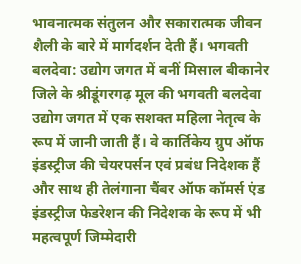भावनात्मक संतुलन और सकारात्मक जीवन शैली के बारे में मार्गदर्शन देती हैं। भगवती बलदेवा: उद्योग जगत में बनीं मिसाल बीकानेर जिले के श्रीडूंगरगढ़ मूल की भगवती बलदेवा उद्योग जगत में एक सशक्त महिला नेतृत्व के रूप में जानी जाती हैं। वे कार्तिकेय ग्रुप ऑफ इंडस्ट्रीज की चेयरपर्सन एवं प्रबंध निदेशक हैं और साथ ही तेलंगाना चैंबर ऑफ कॉमर्स एंड इंडस्ट्रीज फेडरेशन की निदेशक के रूप में भी महत्वपूर्ण जिम्मेदारी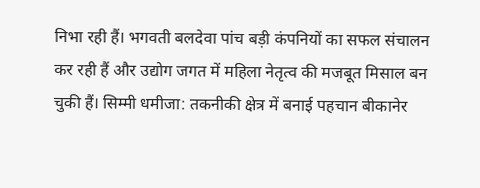निभा रही हैं। भगवती बलदेवा पांच बड़ी कंपनियों का सफल संचालन कर रही हैं और उद्योग जगत में महिला नेतृत्व की मजबूत मिसाल बन चुकी हैं। सिम्मी धमीजा: तकनीकी क्षेत्र में बनाई पहचान बीकानेर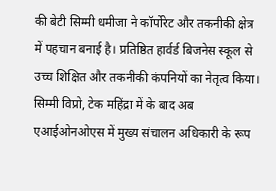की बेटी सिम्मी धमीजा ने कॉर्पोरेट और तकनीकी क्षेत्र में पहचान बनाई है। प्रतिष्ठित हार्वर्ड बिजनेस स्कूल से उच्च शिक्षित और तकनीकी कंपनियों का नेतृत्व किया। सिम्मी विप्रो, टेक महिंद्रा में के बाद अब एआईओनओएस में मुख्य संचालन अधिकारी के रूप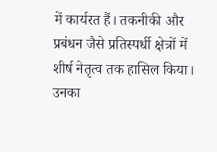में कार्यरत हैं। तकनीकी और प्रबंधन जैसे प्रतिस्पर्धी क्षेत्रों में शीर्ष नेतृत्व तक हासिल किया। उनका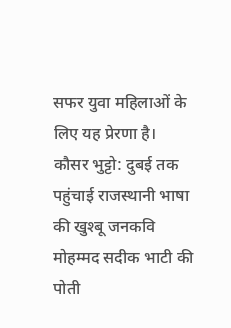सफर युवा महिलाओं के लिए यह प्रेरणा है। कौसर भुट्टो: दुबई तक पहुंचाई राजस्थानी भाषा की खुश्बू जनकवि मोहम्मद सदीक भाटी की पोती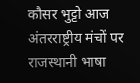कौसर भुट्टो आज अंतरराष्ट्रीय मंचों पर राजस्थानी भाषा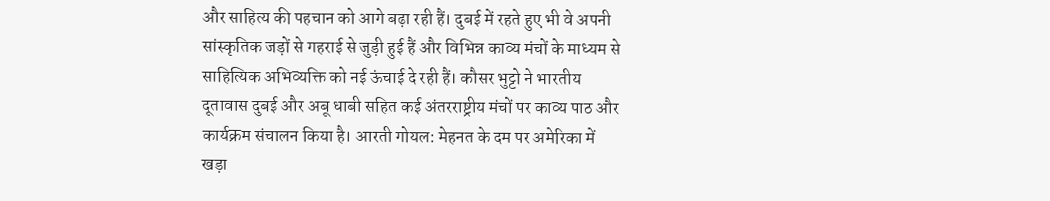और साहित्य की पहचान को आगे बढ़ा रही हैं। दुबई में रहते हुए भी वे अपनी सांस्कृतिक जड़ों से गहराई से जुड़ी हुई हैं और विभिन्न काव्य मंचों के माध्यम से साहित्यिक अभिव्यक्ति को नई ऊंचाई दे रही हैं। कौसर भुट्टो ने भारतीय दूतावास दुबई और अबू धाबी सहित कई अंतरराष्ट्रीय मंचों पर काव्य पाठ और कार्यक्रम संचालन किया है। आरती गोयल: मेहनत के दम पर अमेरिका में खड़ा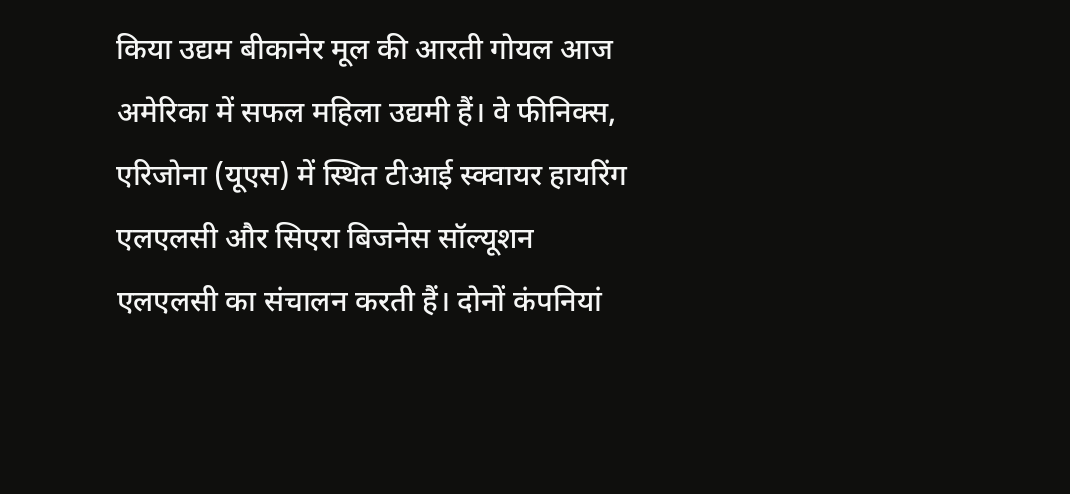किया उद्यम बीकानेर मूल की आरती गोयल आज अमेरिका में सफल महिला उद्यमी हैं। वे फीनिक्स, एरिजोना (यूएस) में स्थित टीआई स्क्वायर हायरिंग एलएलसी और सिएरा बिजनेस सॉल्यूशन एलएलसी का संचालन करती हैं। दोनों कंपनियां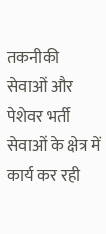तकनीकी सेवाओं और पेशेवर भर्ती सेवाओं के क्षेत्र में कार्य कर रही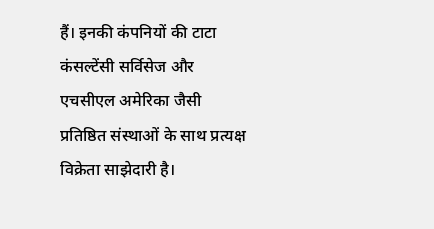हैं। इनकी कंपनियों की टाटा कंसल्टेंसी सर्विसेज और एचसीएल अमेरिका जैसी प्रतिष्ठित संस्थाओं के साथ प्रत्यक्ष विक्रेता साझेदारी है।